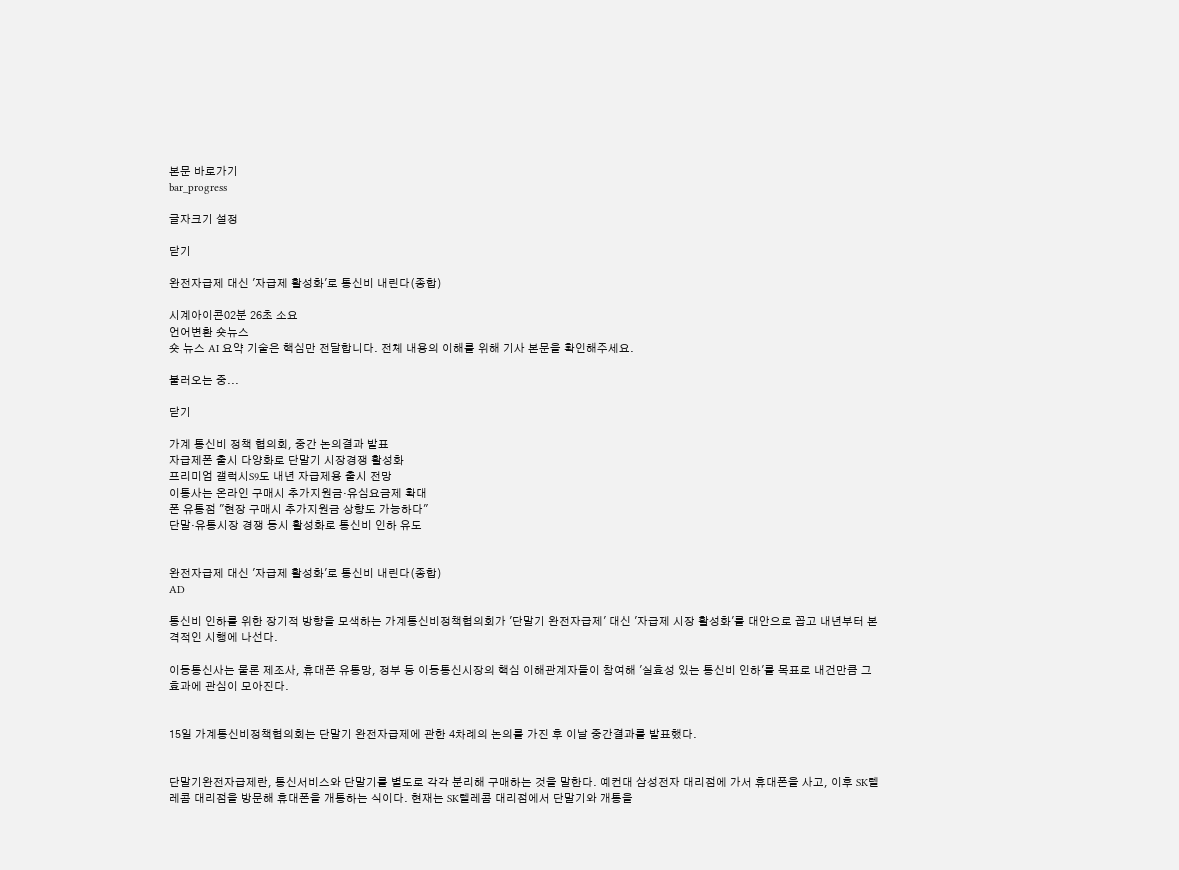본문 바로가기
bar_progress

글자크기 설정

닫기

완전자급제 대신 '자급제 활성화'로 통신비 내린다(종합)

시계아이콘02분 26초 소요
언어변환 숏뉴스
숏 뉴스 AI 요약 기술은 핵심만 전달합니다. 전체 내용의 이해를 위해 기사 본문을 확인해주세요.

불러오는 중...

닫기

가계 통신비 정책 협의회, 중간 논의결과 발표
자급제폰 출시 다양화로 단말기 시장경쟁 활성화
프리미엄 갤럭시S9도 내년 자급제용 출시 전망
이통사는 온라인 구매시 추가지원금·유심요금제 확대
폰 유통점 "현장 구매시 추가지원금 상향도 가능하다"
단말·유통시장 경쟁 동시 활성화로 통신비 인하 유도


완전자급제 대신 '자급제 활성화'로 통신비 내린다(종합)
AD

통신비 인하를 위한 장기적 방향을 모색하는 가계통신비정책협의회가 '단말기 완전자급제' 대신 '자급제 시장 활성화'를 대안으로 꼽고 내년부터 본격적인 시행에 나선다.

이동통신사는 물론 제조사, 휴대폰 유통망, 정부 등 이동통신시장의 핵심 이해관계자들이 참여해 '실효성 있는 통신비 인하'를 목표로 내건만큼 그 효과에 관심이 모아진다.


15일 가계통신비정책협의회는 단말기 완전자급제에 관한 4차례의 논의를 가진 후 이날 중간결과를 발표했다.


단말기완전자급제란, 통신서비스와 단말기를 별도로 각각 분리해 구매하는 것을 말한다. 예컨대 삼성전자 대리점에 가서 휴대폰을 사고, 이후 SK텔레콤 대리점을 방문해 휴대폰을 개통하는 식이다. 현재는 SK텔레콤 대리점에서 단말기와 개통을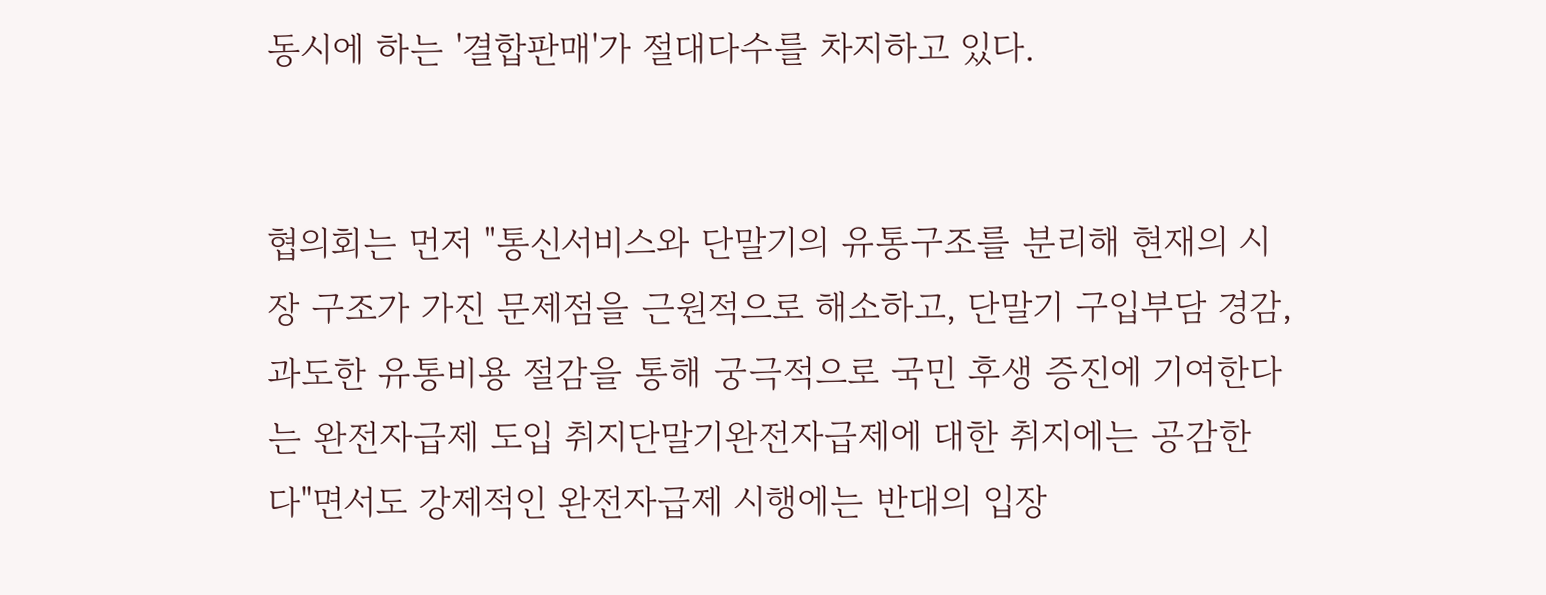동시에 하는 '결합판매'가 절대다수를 차지하고 있다.


협의회는 먼저 "통신서비스와 단말기의 유통구조를 분리해 현재의 시장 구조가 가진 문제점을 근원적으로 해소하고, 단말기 구입부담 경감, 과도한 유통비용 절감을 통해 궁극적으로 국민 후생 증진에 기여한다는 완전자급제 도입 취지단말기완전자급제에 대한 취지에는 공감한다"면서도 강제적인 완전자급제 시행에는 반대의 입장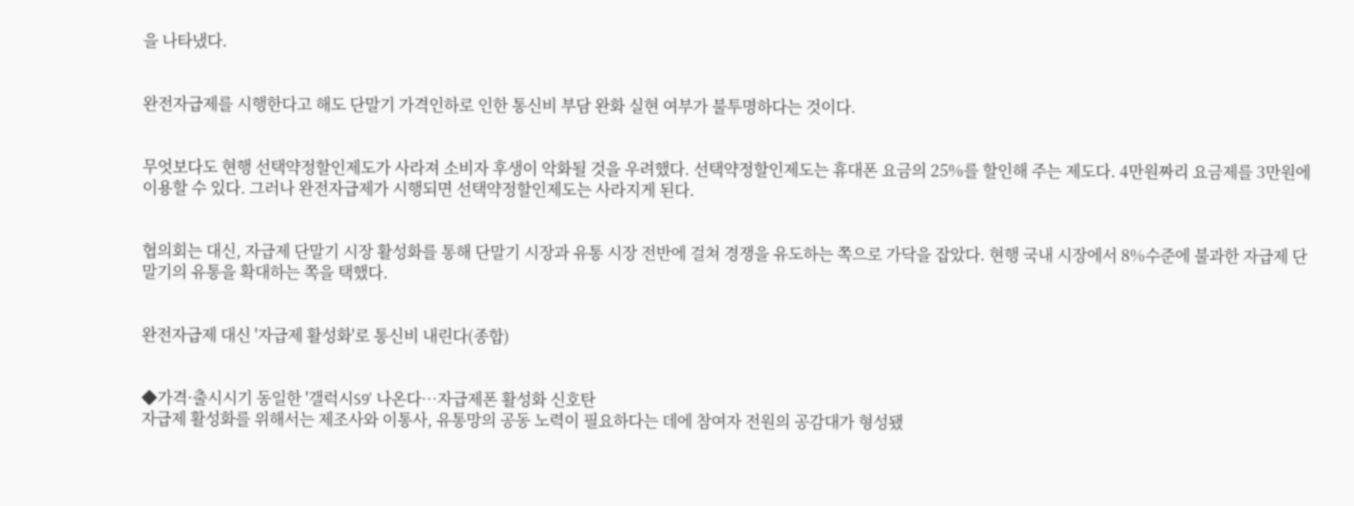을 나타냈다.


완전자급제를 시행한다고 해도 단말기 가격인하로 인한 통신비 부담 완화 실현 여부가 불투명하다는 것이다.


무엇보다도 현행 선택약정할인제도가 사라져 소비자 후생이 악화될 것을 우려했다. 선택약정할인제도는 휴대폰 요금의 25%를 할인해 주는 제도다. 4만원짜리 요금제를 3만원에 이용할 수 있다. 그러나 완전자급제가 시행되면 선택약정할인제도는 사라지게 된다.


협의회는 대신, 자급제 단말기 시장 활성화를 통해 단말기 시장과 유통 시장 전반에 걸쳐 경쟁을 유도하는 쪽으로 가닥을 잡았다. 현행 국내 시장에서 8%수준에 불과한 자급제 단말기의 유통을 확대하는 쪽을 택했다.


완전자급제 대신 '자급제 활성화'로 통신비 내린다(종합)


◆가격·출시시기 동일한 '갤럭시S9' 나온다…자급제폰 활성화 신호탄
자급제 활성화를 위해서는 제조사와 이통사, 유통망의 공동 노력이 필요하다는 데에 참여자 전원의 공감대가 형성됐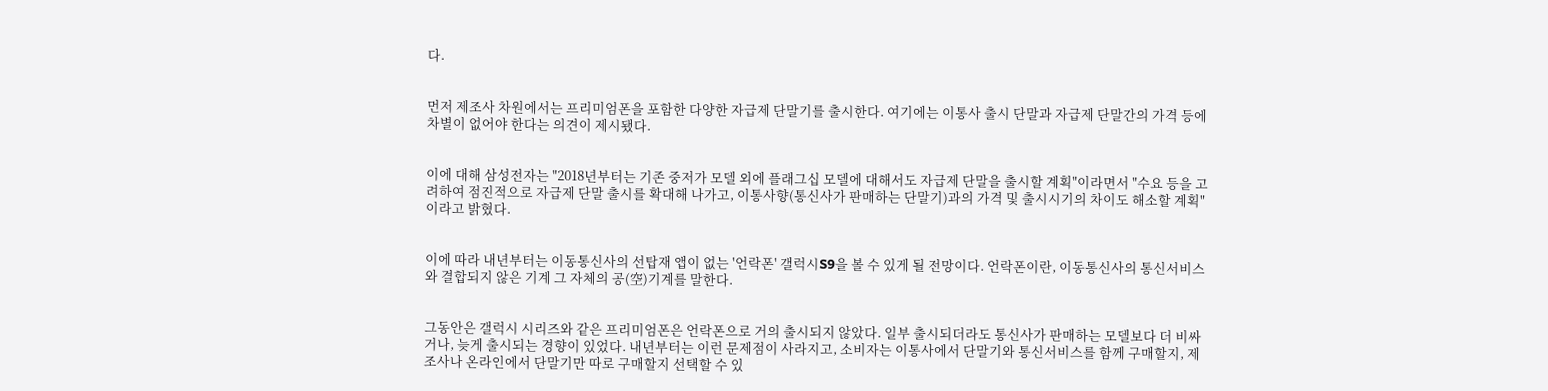다.


먼저 제조사 차원에서는 프리미엄폰을 포함한 다양한 자급제 단말기를 출시한다. 여기에는 이통사 출시 단말과 자급제 단말간의 가격 등에 차별이 없어야 한다는 의견이 제시됐다.


이에 대해 삼성전자는 "2018년부터는 기존 중저가 모델 외에 플래그십 모델에 대해서도 자급제 단말을 출시할 계획"이라면서 "수요 등을 고려하여 점진적으로 자급제 단말 출시를 확대해 나가고, 이통사향(통신사가 판매하는 단말기)과의 가격 및 출시시기의 차이도 해소할 계획"이라고 밝혔다.


이에 따라 내년부터는 이동통신사의 선탑재 앱이 없는 '언락폰' 갤럭시S9을 볼 수 있게 될 전망이다. 언락폰이란, 이동통신사의 통신서비스와 결합되지 않은 기계 그 자체의 공(空)기계를 말한다.


그동안은 갤럭시 시리즈와 같은 프리미엄폰은 언락폰으로 거의 출시되지 않았다. 일부 출시되더라도 통신사가 판매하는 모델보다 더 비싸거나, 늦게 출시되는 경향이 있었다. 내년부터는 이런 문제점이 사라지고, 소비자는 이통사에서 단말기와 통신서비스를 함께 구매할지, 제조사나 온라인에서 단말기만 따로 구매할지 선택할 수 있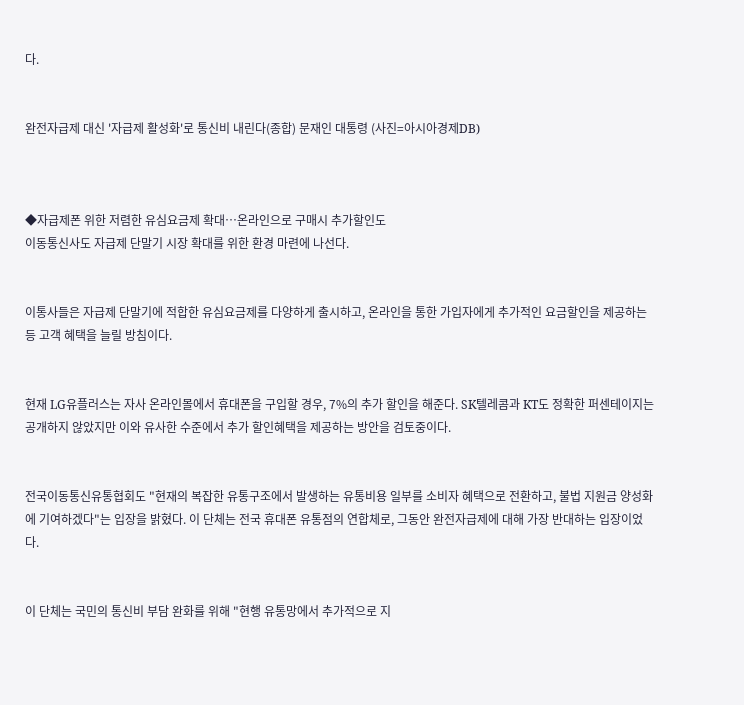다.


완전자급제 대신 '자급제 활성화'로 통신비 내린다(종합) 문재인 대통령 (사진=아시아경제DB)



◆자급제폰 위한 저렴한 유심요금제 확대…온라인으로 구매시 추가할인도
이동통신사도 자급제 단말기 시장 확대를 위한 환경 마련에 나선다.


이통사들은 자급제 단말기에 적합한 유심요금제를 다양하게 출시하고, 온라인을 통한 가입자에게 추가적인 요금할인을 제공하는 등 고객 혜택을 늘릴 방침이다.


현재 LG유플러스는 자사 온라인몰에서 휴대폰을 구입할 경우, 7%의 추가 할인을 해준다. SK텔레콤과 KT도 정확한 퍼센테이지는 공개하지 않았지만 이와 유사한 수준에서 추가 할인혜택을 제공하는 방안을 검토중이다.


전국이동통신유통협회도 "현재의 복잡한 유통구조에서 발생하는 유통비용 일부를 소비자 혜택으로 전환하고, 불법 지원금 양성화에 기여하겠다"는 입장을 밝혔다. 이 단체는 전국 휴대폰 유통점의 연합체로, 그동안 완전자급제에 대해 가장 반대하는 입장이었다.


이 단체는 국민의 통신비 부담 완화를 위해 "현행 유통망에서 추가적으로 지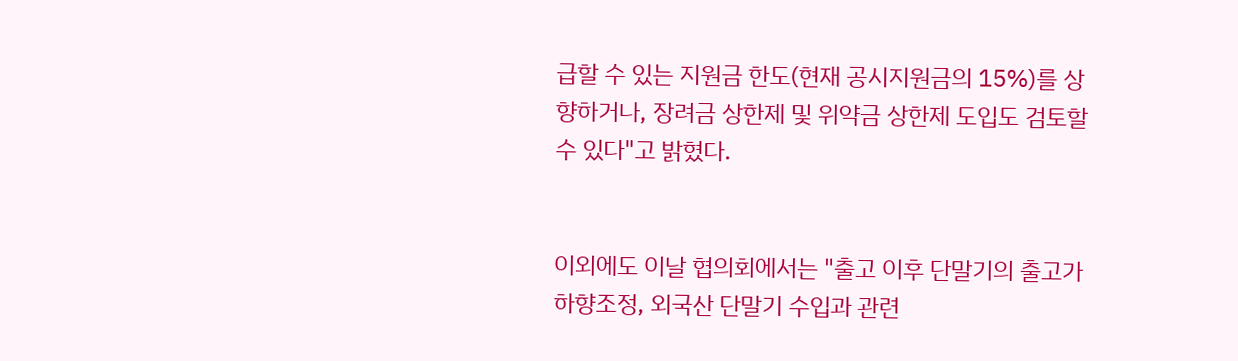급할 수 있는 지원금 한도(현재 공시지원금의 15%)를 상향하거나, 장려금 상한제 및 위약금 상한제 도입도 검토할 수 있다"고 밝혔다.


이외에도 이날 협의회에서는 "출고 이후 단말기의 출고가 하향조정, 외국산 단말기 수입과 관련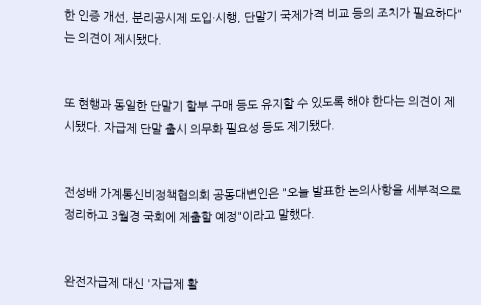한 인증 개선, 분리공시제 도입·시행, 단말기 국제가격 비교 등의 조치가 필요하다"는 의견이 제시됐다.


또 현행과 동일한 단말기 할부 구매 등도 유지할 수 있도록 해야 한다는 의견이 제시됐다. 자급제 단말 출시 의무화 필요성 등도 제기됐다.


전성배 가계통신비정책협의회 공동대변인은 "오늘 발표한 논의사항을 세부적으로 정리하고 3월경 국회에 제출할 예정"이라고 말했다.


완전자급제 대신 '자급제 활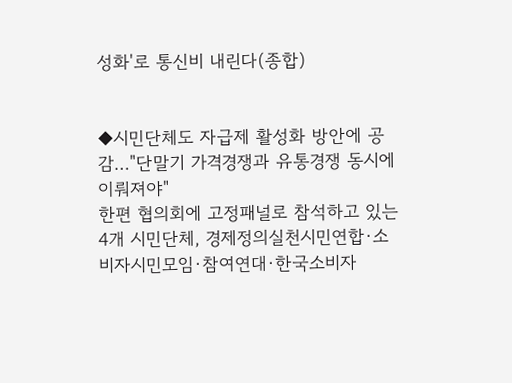성화'로 통신비 내린다(종합)


◆시민단체도 자급제 활성화 방안에 공감…"단말기 가격경쟁과 유통경쟁 동시에 이뤄져야"
한편 협의회에 고정패널로 참석하고 있는 4개 시민단체, 경제정의실천시민연합·소비자시민모임·참여연대·한국소비자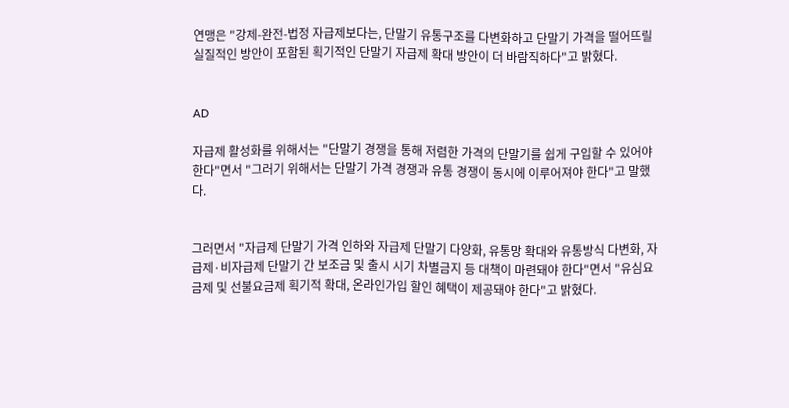연맹은 "강제-완전-법정 자급제보다는, 단말기 유통구조를 다변화하고 단말기 가격을 떨어뜨릴 실질적인 방안이 포함된 획기적인 단말기 자급제 확대 방안이 더 바람직하다"고 밝혔다.


AD

자급제 활성화를 위해서는 "단말기 경쟁을 통해 저렴한 가격의 단말기를 쉽게 구입할 수 있어야 한다"면서 "그러기 위해서는 단말기 가격 경쟁과 유통 경쟁이 동시에 이루어져야 한다"고 말했다.


그러면서 "자급제 단말기 가격 인하와 자급제 단말기 다양화, 유통망 확대와 유통방식 다변화, 자급제·비자급제 단말기 간 보조금 및 출시 시기 차별금지 등 대책이 마련돼야 한다"면서 "유심요금제 및 선불요금제 획기적 확대, 온라인가입 할인 혜택이 제공돼야 한다"고 밝혔다.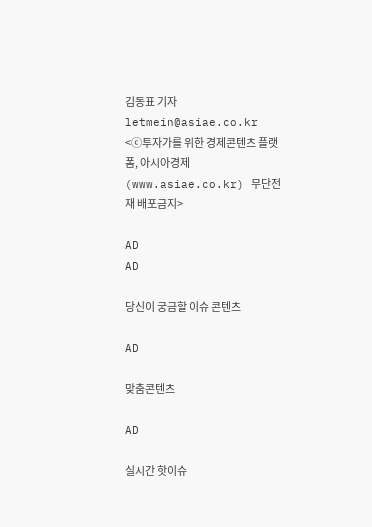김동표 기자 letmein@asiae.co.kr
<ⓒ투자가를 위한 경제콘텐츠 플랫폼, 아시아경제(www.asiae.co.kr) 무단전재 배포금지>

AD
AD

당신이 궁금할 이슈 콘텐츠

AD

맞춤콘텐츠

AD

실시간 핫이슈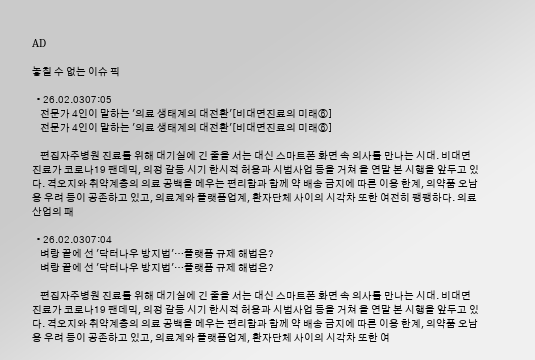AD

놓칠 수 없는 이슈 픽

  • 26.02.0307:05
    전문가 4인이 말하는 '의료 생태계의 대전환'[비대면진료의 미래⑥]
    전문가 4인이 말하는 '의료 생태계의 대전환'[비대면진료의 미래⑥]

    편집자주병원 진료를 위해 대기실에 긴 줄을 서는 대신 스마트폰 화면 속 의사를 만나는 시대. 비대면진료가 코로나19 팬데믹, 의정 갈등 시기 한시적 허용과 시범사업 등을 거쳐 올 연말 본 시행을 앞두고 있다. 격오지와 취약계층의 의료 공백을 메우는 편리함과 함께 약 배송 금지에 따른 이용 한계, 의약품 오남용 우려 등이 공존하고 있고, 의료계와 플랫폼업계, 환자단체 사이의 시각차 또한 여전히 팽팽하다. 의료산업의 패

  • 26.02.0307:04
    벼랑 끝에 선 '닥터나우 방지법'…플랫폼 규제 해법은?
    벼랑 끝에 선 '닥터나우 방지법'…플랫폼 규제 해법은?

    편집자주병원 진료를 위해 대기실에 긴 줄을 서는 대신 스마트폰 화면 속 의사를 만나는 시대. 비대면진료가 코로나19 팬데믹, 의정 갈등 시기 한시적 허용과 시범사업 등을 거쳐 올 연말 본 시행을 앞두고 있다. 격오지와 취약계층의 의료 공백을 메우는 편리함과 함께 약 배송 금지에 따른 이용 한계, 의약품 오남용 우려 등이 공존하고 있고, 의료계와 플랫폼업계, 환자단체 사이의 시각차 또한 여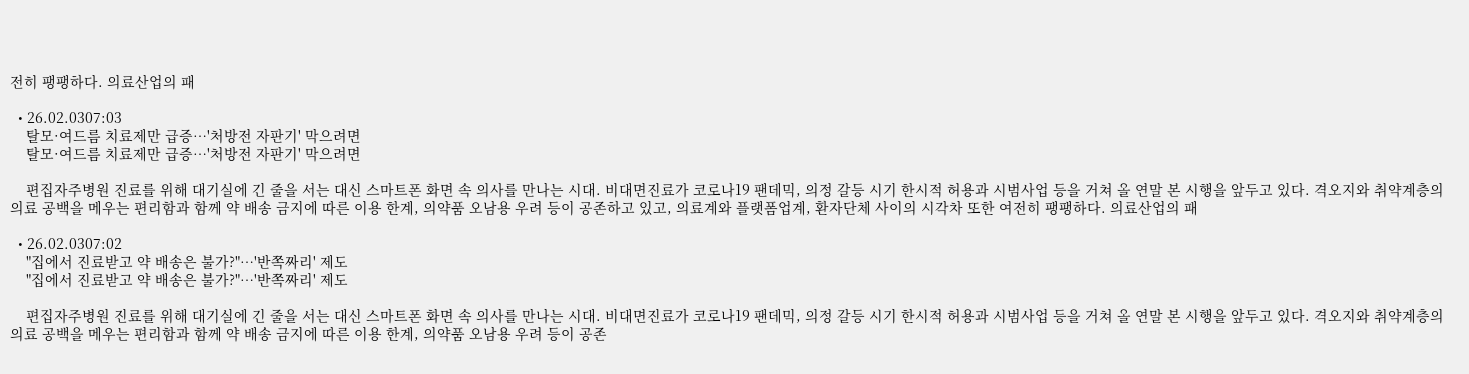전히 팽팽하다. 의료산업의 패

  • 26.02.0307:03
    탈모·여드름 치료제만 급증…'처방전 자판기' 막으려면
    탈모·여드름 치료제만 급증…'처방전 자판기' 막으려면

    편집자주병원 진료를 위해 대기실에 긴 줄을 서는 대신 스마트폰 화면 속 의사를 만나는 시대. 비대면진료가 코로나19 팬데믹, 의정 갈등 시기 한시적 허용과 시범사업 등을 거쳐 올 연말 본 시행을 앞두고 있다. 격오지와 취약계층의 의료 공백을 메우는 편리함과 함께 약 배송 금지에 따른 이용 한계, 의약품 오남용 우려 등이 공존하고 있고, 의료계와 플랫폼업계, 환자단체 사이의 시각차 또한 여전히 팽팽하다. 의료산업의 패

  • 26.02.0307:02
    "집에서 진료받고 약 배송은 불가?"…'반쪽짜리' 제도
    "집에서 진료받고 약 배송은 불가?"…'반쪽짜리' 제도

    편집자주병원 진료를 위해 대기실에 긴 줄을 서는 대신 스마트폰 화면 속 의사를 만나는 시대. 비대면진료가 코로나19 팬데믹, 의정 갈등 시기 한시적 허용과 시범사업 등을 거쳐 올 연말 본 시행을 앞두고 있다. 격오지와 취약계층의 의료 공백을 메우는 편리함과 함께 약 배송 금지에 따른 이용 한계, 의약품 오남용 우려 등이 공존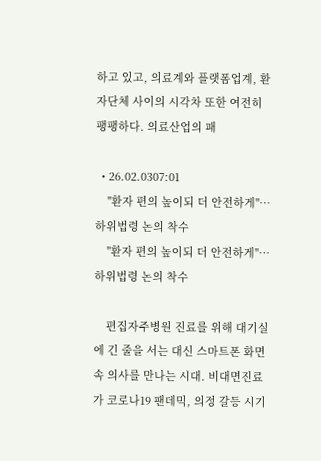하고 있고, 의료계와 플랫폼업계, 환자단체 사이의 시각차 또한 여전히 팽팽하다. 의료산업의 패

  • 26.02.0307:01
    "환자 편의 높이되 더 안전하게"…하위법령 논의 착수
    "환자 편의 높이되 더 안전하게"…하위법령 논의 착수

    편집자주병원 진료를 위해 대기실에 긴 줄을 서는 대신 스마트폰 화면 속 의사를 만나는 시대. 비대면진료가 코로나19 팬데믹, 의정 갈등 시기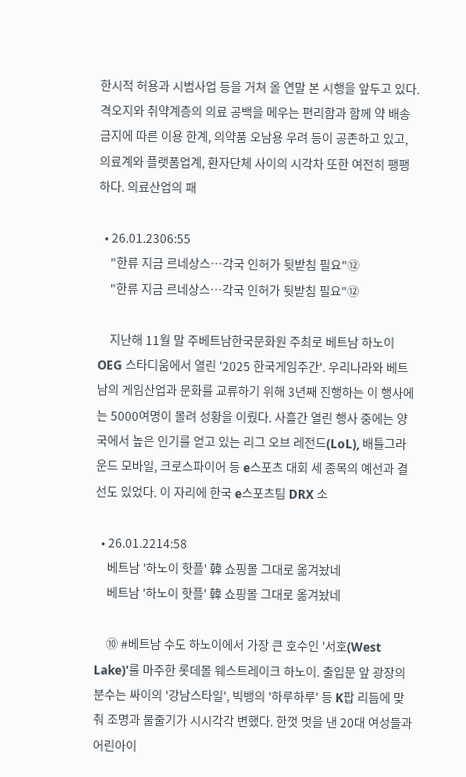한시적 허용과 시범사업 등을 거쳐 올 연말 본 시행을 앞두고 있다. 격오지와 취약계층의 의료 공백을 메우는 편리함과 함께 약 배송 금지에 따른 이용 한계, 의약품 오남용 우려 등이 공존하고 있고, 의료계와 플랫폼업계, 환자단체 사이의 시각차 또한 여전히 팽팽하다. 의료산업의 패

  • 26.01.2306:55
    "한류 지금 르네상스…각국 인허가 뒷받침 필요"⑫
    "한류 지금 르네상스…각국 인허가 뒷받침 필요"⑫

    지난해 11월 말 주베트남한국문화원 주최로 베트남 하노이 OEG 스타디움에서 열린 '2025 한국게임주간'. 우리나라와 베트남의 게임산업과 문화를 교류하기 위해 3년째 진행하는 이 행사에는 5000여명이 몰려 성황을 이뤘다. 사흘간 열린 행사 중에는 양국에서 높은 인기를 얻고 있는 리그 오브 레전드(LoL), 배틀그라운드 모바일, 크로스파이어 등 e스포츠 대회 세 종목의 예선과 결선도 있었다. 이 자리에 한국 e스포츠팀 DRX 소

  • 26.01.2214:58
    베트남 '하노이 핫플' 韓 쇼핑몰 그대로 옮겨놨네
    베트남 '하노이 핫플' 韓 쇼핑몰 그대로 옮겨놨네

    ⑩ #베트남 수도 하노이에서 가장 큰 호수인 '서호(West Lake)'를 마주한 롯데몰 웨스트레이크 하노이. 출입문 앞 광장의 분수는 싸이의 '강남스타일', 빅뱅의 '하루하루' 등 K팝 리듬에 맞춰 조명과 물줄기가 시시각각 변했다. 한껏 멋을 낸 20대 여성들과 어린아이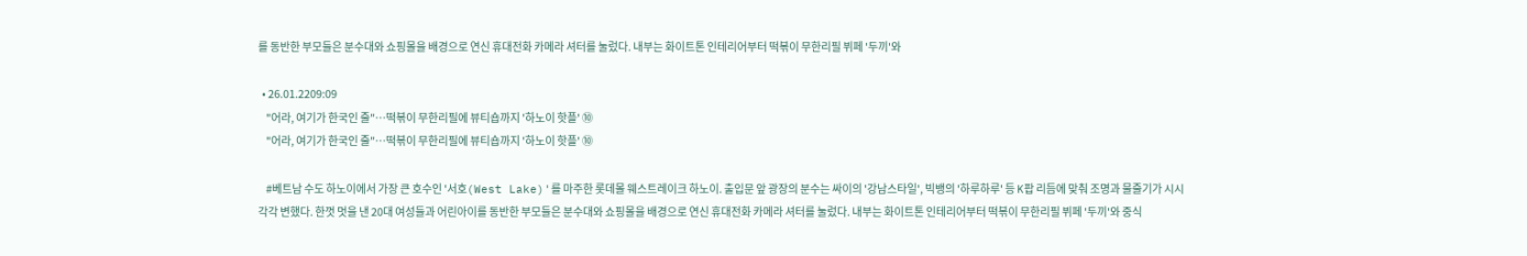를 동반한 부모들은 분수대와 쇼핑몰을 배경으로 연신 휴대전화 카메라 셔터를 눌렀다. 내부는 화이트톤 인테리어부터 떡볶이 무한리필 뷔페 '두끼'와

  • 26.01.2209:09
    "어라, 여기가 한국인 줄"…떡볶이 무한리필에 뷰티숍까지 '하노이 핫플' ⑩
    "어라, 여기가 한국인 줄"…떡볶이 무한리필에 뷰티숍까지 '하노이 핫플' ⑩

    #베트남 수도 하노이에서 가장 큰 호수인 '서호(West Lake)'를 마주한 롯데몰 웨스트레이크 하노이. 출입문 앞 광장의 분수는 싸이의 '강남스타일', 빅뱅의 '하루하루' 등 K팝 리듬에 맞춰 조명과 물줄기가 시시각각 변했다. 한껏 멋을 낸 20대 여성들과 어린아이를 동반한 부모들은 분수대와 쇼핑몰을 배경으로 연신 휴대전화 카메라 셔터를 눌렀다. 내부는 화이트톤 인테리어부터 떡볶이 무한리필 뷔페 '두끼'와 중식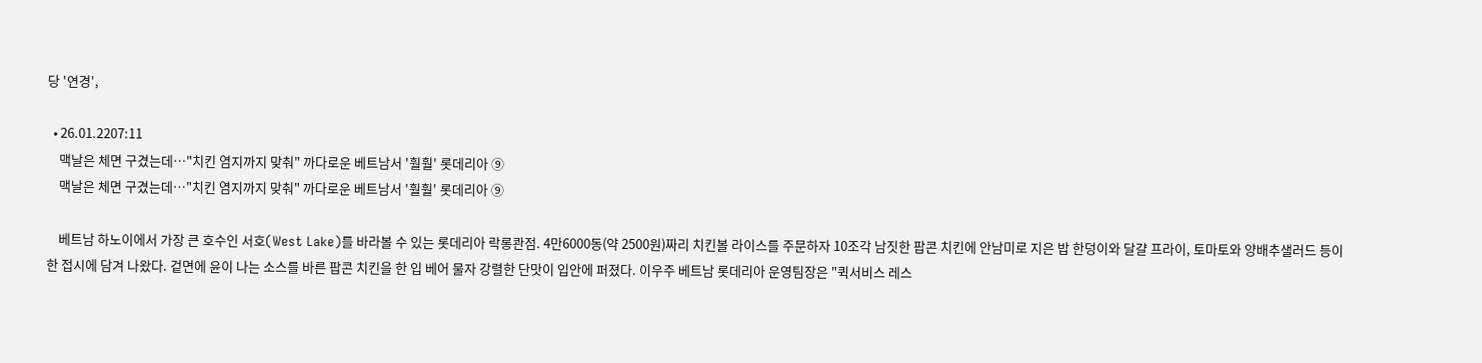당 '연경',

  • 26.01.2207:11
    맥날은 체면 구겼는데…"치킨 염지까지 맞춰" 까다로운 베트남서 '훨훨' 롯데리아 ⑨
    맥날은 체면 구겼는데…"치킨 염지까지 맞춰" 까다로운 베트남서 '훨훨' 롯데리아 ⑨

    베트남 하노이에서 가장 큰 호수인 서호(West Lake)를 바라볼 수 있는 롯데리아 락롱콴점. 4만6000동(약 2500원)짜리 치킨볼 라이스를 주문하자 10조각 남짓한 팝콘 치킨에 안남미로 지은 밥 한덩이와 달걀 프라이, 토마토와 양배추샐러드 등이 한 접시에 담겨 나왔다. 겉면에 윤이 나는 소스를 바른 팝콘 치킨을 한 입 베어 물자 강렬한 단맛이 입안에 퍼졌다. 이우주 베트남 롯데리아 운영팀장은 "퀵서비스 레스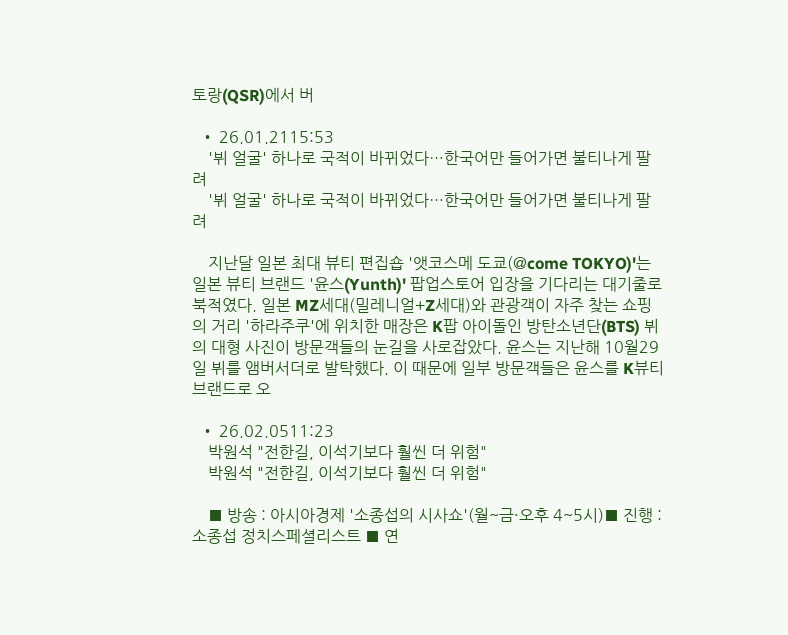토랑(QSR)에서 버

  • 26.01.2115:53
    '뷔 얼굴' 하나로 국적이 바뀌었다…한국어만 들어가면 불티나게 팔려
    '뷔 얼굴' 하나로 국적이 바뀌었다…한국어만 들어가면 불티나게 팔려

    지난달 일본 최대 뷰티 편집숍 '앳코스메 도쿄(@come TOKYO)'는 일본 뷰티 브랜드 '윤스(Yunth)' 팝업스토어 입장을 기다리는 대기줄로 북적였다. 일본 MZ세대(밀레니얼+Z세대)와 관광객이 자주 찾는 쇼핑의 거리 '하라주쿠'에 위치한 매장은 K팝 아이돌인 방탄소년단(BTS) 뷔의 대형 사진이 방문객들의 눈길을 사로잡았다. 윤스는 지난해 10월29일 뷔를 앰버서더로 발탁했다. 이 때문에 일부 방문객들은 윤스를 K뷰티 브랜드로 오

  • 26.02.0511:23
    박원석 "전한길, 이석기보다 훨씬 더 위험"
    박원석 "전한길, 이석기보다 훨씬 더 위험"

    ■ 방송 : 아시아경제 '소종섭의 시사쇼'(월~금·오후 4~5시)■ 진행 : 소종섭 정치스페셜리스트 ■ 연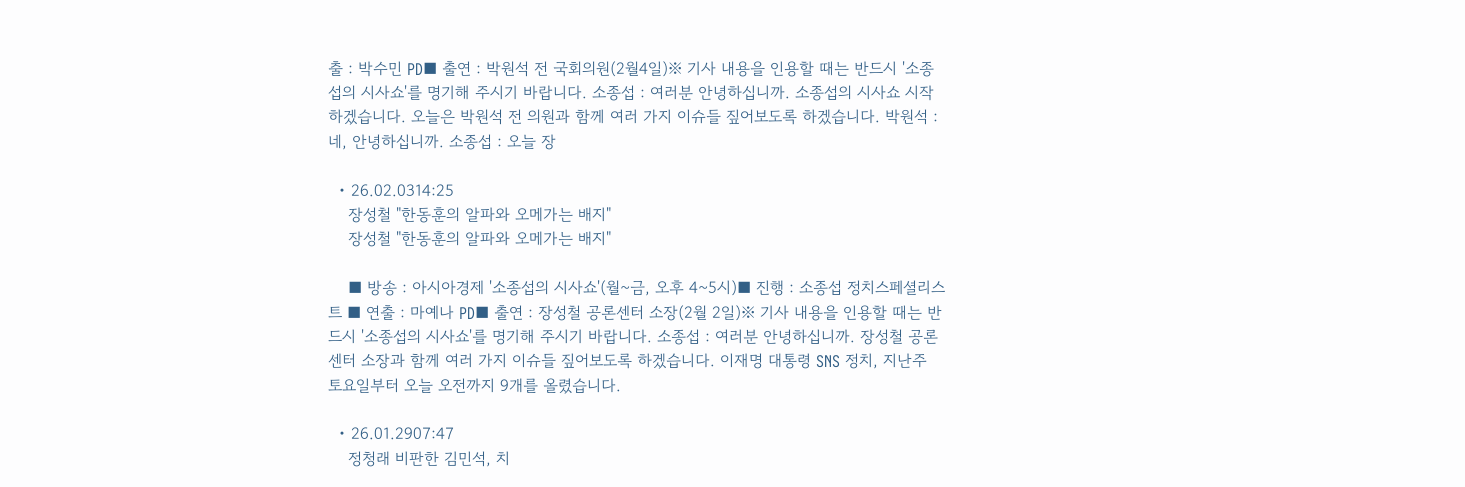출 : 박수민 PD■ 출연 : 박원석 전 국회의원(2월4일)※ 기사 내용을 인용할 때는 반드시 '소종섭의 시사쇼'를 명기해 주시기 바랍니다. 소종섭 : 여러분 안녕하십니까. 소종섭의 시사쇼 시작하겠습니다. 오늘은 박원석 전 의원과 함께 여러 가지 이슈들 짚어보도록 하겠습니다. 박원석 : 네, 안녕하십니까. 소종섭 : 오늘 장

  • 26.02.0314:25
    장성철 "한동훈의 알파와 오메가는 배지"
    장성철 "한동훈의 알파와 오메가는 배지"

    ■ 방송 : 아시아경제 '소종섭의 시사쇼'(월~금, 오후 4~5시)■ 진행 : 소종섭 정치스페셜리스트 ■ 연출 : 마예나 PD■ 출연 : 장성철 공론센터 소장(2월 2일)※ 기사 내용을 인용할 때는 반드시 '소종섭의 시사쇼'를 명기해 주시기 바랍니다. 소종섭 : 여러분 안녕하십니까. 장성철 공론센터 소장과 함께 여러 가지 이슈들 짚어보도록 하겠습니다. 이재명 대통령 SNS 정치, 지난주 토요일부터 오늘 오전까지 9개를 올렸습니다.

  • 26.01.2907:47
    정청래 비판한 김민석, 치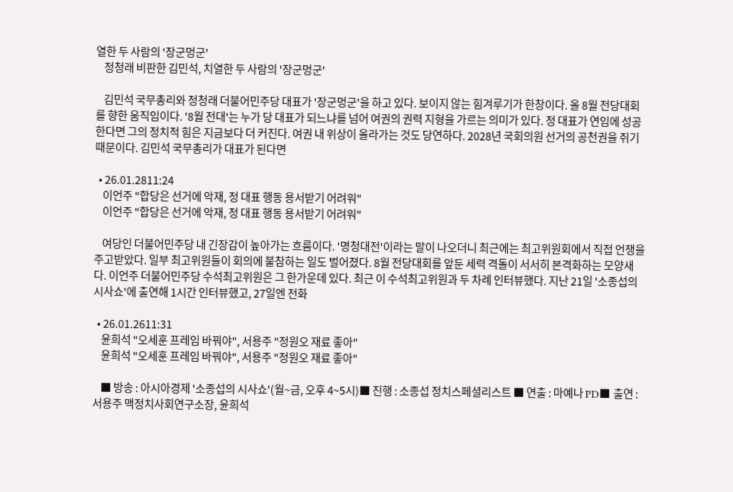열한 두 사람의 '장군멍군'
    정청래 비판한 김민석, 치열한 두 사람의 '장군멍군'

    김민석 국무총리와 정청래 더불어민주당 대표가 '장군멍군'을 하고 있다. 보이지 않는 힘겨루기가 한창이다. 올 8월 전당대회를 향한 움직임이다. '8월 전대'는 누가 당 대표가 되느냐를 넘어 여권의 권력 지형을 가르는 의미가 있다. 정 대표가 연임에 성공한다면 그의 정치적 힘은 지금보다 더 커진다. 여권 내 위상이 올라가는 것도 당연하다. 2028년 국회의원 선거의 공천권을 쥐기 때문이다. 김민석 국무총리가 대표가 된다면

  • 26.01.2811:24
    이언주 "합당은 선거에 악재, 정 대표 행동 용서받기 어려워"
    이언주 "합당은 선거에 악재, 정 대표 행동 용서받기 어려워"

    여당인 더불어민주당 내 긴장감이 높아가는 흐름이다. '명청대전'이라는 말이 나오더니 최근에는 최고위원회에서 직접 언쟁을 주고받았다. 일부 최고위원들이 회의에 불참하는 일도 벌어졌다. 8월 전당대회를 앞둔 세력 격돌이 서서히 본격화하는 모양새다. 이언주 더불어민주당 수석최고위원은 그 한가운데 있다. 최근 이 수석최고위원과 두 차례 인터뷰했다. 지난 21일 '소종섭의 시사쇼'에 출연해 1시간 인터뷰했고, 27일엔 전화

  • 26.01.2611:31
    윤희석 "오세훈 프레임 바꿔야", 서용주 "정원오 재료 좋아"
    윤희석 "오세훈 프레임 바꿔야", 서용주 "정원오 재료 좋아"

    ■ 방송 : 아시아경제 '소종섭의 시사쇼'(월~금, 오후 4~5시)■ 진행 : 소종섭 정치스페셜리스트 ■ 연출 : 마예나 PD■ 출연 : 서용주 맥정치사회연구소장, 윤희석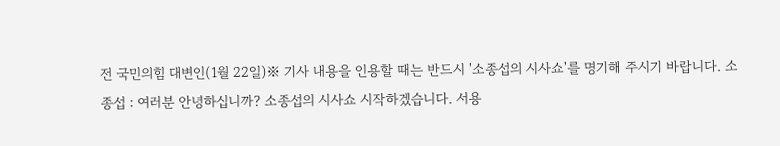전 국민의힘 대변인(1월 22일)※ 기사 내용을 인용할 때는 반드시 '소종섭의 시사쇼'를 명기해 주시기 바랍니다. 소종섭 : 여러분 안녕하십니까? 소종섭의 시사쇼 시작하겠습니다. 서용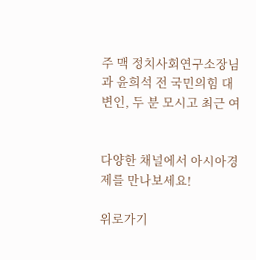주 맥 정치사회연구소장님과 윤희석 전 국민의힘 대변인, 두 분 모시고 최근 여


다양한 채널에서 아시아경제를 만나보세요!

위로가기